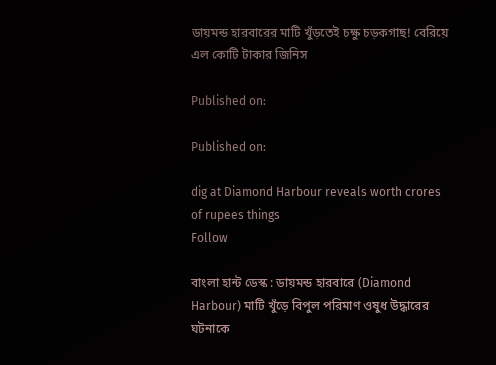ডায়মন্ড হারবারের মাটি খুঁড়তেই চক্ষু চড়কগাছ! বেরিয়ে এল কোটি টাকার জিনিস

Published on:

Published on:

dig at Diamond Harbour reveals worth crores of rupees things
Follow

বাংলা হান্ট ডেস্ক : ডায়মন্ড হারবারে (Diamond Harbour) মাটি খুঁড়ে বিপুল পরিমাণ ওষুধ উদ্ধারের ঘটনাকে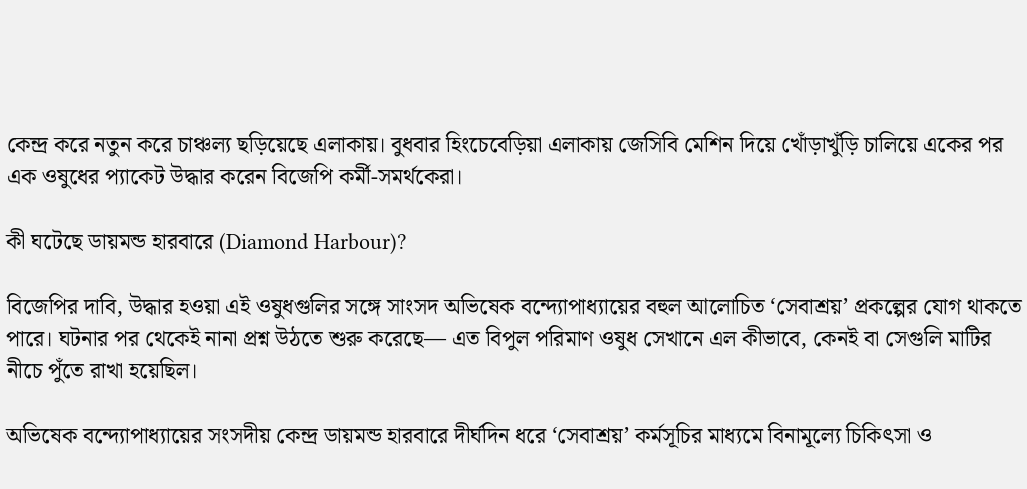কেন্দ্র করে নতুন করে চাঞ্চল্য ছড়িয়েছে এলাকায়। বুধবার হিংচেবেড়িয়া এলাকায় জেসিবি মেশিন দিয়ে খোঁড়াখুঁড়ি চালিয়ে একের পর এক ওষুধের প্যাকেট উদ্ধার করেন বিজেপি কর্মী-সমর্থকেরা।

কী ঘটেছে ডায়মন্ড হারবারে (Diamond Harbour)?

বিজেপির দাবি, উদ্ধার হওয়া এই ওষুধগুলির সঙ্গে সাংসদ অভিষেক বন্দ্যোপাধ্যায়ের বহুল আলোচিত ‘সেবাশ্রয়’ প্রকল্পের যোগ থাকতে পারে। ঘটনার পর থেকেই নানা প্রশ্ন উঠতে শুরু করেছে— এত বিপুল পরিমাণ ওষুধ সেখানে এল কীভাবে, কেনই বা সেগুলি মাটির নীচে পুঁতে রাখা হয়েছিল।

অভিষেক বন্দ্যোপাধ্যায়ের সংসদীয় কেন্দ্র ডায়মন্ড হারবারে দীর্ঘদিন ধরে ‘সেবাশ্রয়’ কর্মসূচির মাধ্যমে বিনামূল্যে চিকিৎসা ও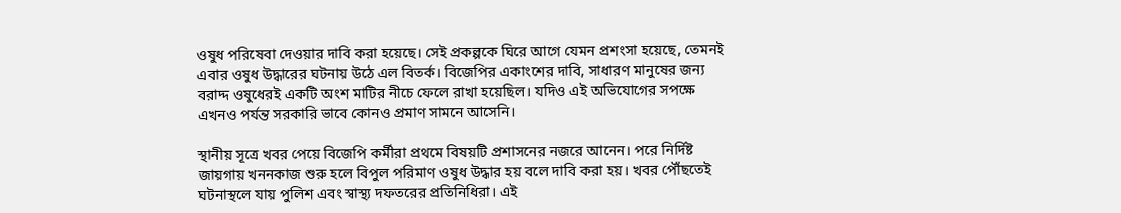ওষুধ পরিষেবা দেওয়ার দাবি করা হয়েছে। সেই প্রকল্পকে ঘিরে আগে যেমন প্রশংসা হয়েছে, তেমনই এবার ওষুধ উদ্ধারের ঘটনায় উঠে এল বিতর্ক। বিজেপির একাংশের দাবি, সাধারণ মানুষের জন্য বরাদ্দ ওষুধেরই একটি অংশ মাটির নীচে ফেলে রাখা হয়েছিল। যদিও এই অভিযোগের সপক্ষে এখনও পর্যন্ত সরকারি ভাবে কোনও প্রমাণ সামনে আসেনি।

স্থানীয় সূত্রে খবর পেয়ে বিজেপি কর্মীরা প্রথমে বিষয়টি প্রশাসনের নজরে আনেন। পরে নির্দিষ্ট জায়গায় খননকাজ শুরু হলে বিপুল পরিমাণ ওষুধ উদ্ধার হয় বলে দাবি করা হয়। খবর পৌঁছতেই ঘটনাস্থলে যায় পুলিশ এবং স্বাস্থ্য দফতরের প্রতিনিধিরা। এই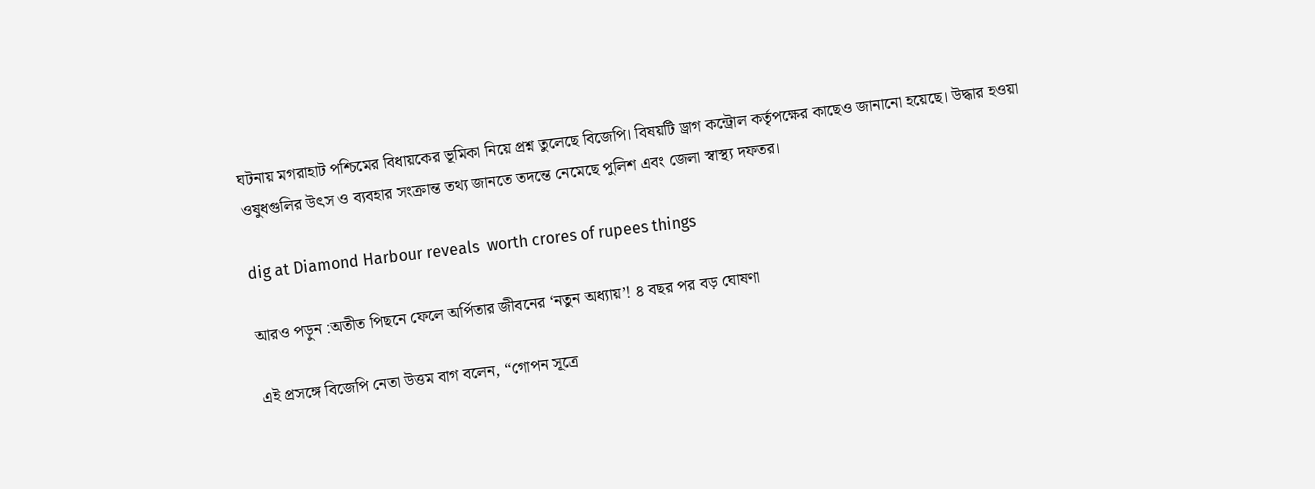ঘটনায় মগরাহাট পশ্চিমের বিধায়কের ভূমিকা নিয়ে প্রশ্ন তুলেছে বিজেপি। বিষয়টি ড্রাগ কন্ট্রোল কর্তৃপক্ষের কাছেও জানানো হয়েছে। উদ্ধার হওয়া ওষুধগুলির উৎস ও ব্যবহার সংক্রান্ত তথ্য জানতে তদন্তে নেমেছে পুলিশ এবং জেলা স্বাস্থ্য দফতর।

dig at Diamond Harbour reveals  worth crores of rupees things

আরও পড়ুন :অতীত পিছনে ফেলে অর্পিতার জীবনের ‘নতুন অধ্যায়’! ৪ বছর পর বড় ঘোষণা

এই প্রসঙ্গে বিজেপি নেতা উত্তম বাগ বলেন, “গোপন সূত্রে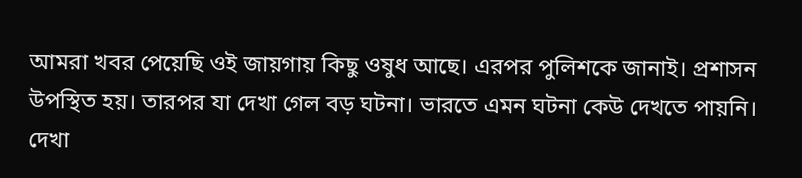আমরা খবর পেয়েছি ওই জায়গায় কিছু ওষুধ আছে। এরপর পুলিশকে জানাই। প্রশাসন উপস্থিত হয়। তারপর যা দেখা গেল বড় ঘটনা। ভারতে এমন ঘটনা কেউ দেখতে পায়নি। দেখা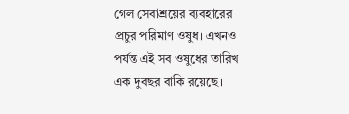গেল সেবাশ্রয়ের ব্যবহারের প্রচুর পরিমাণ ওষুধ। এখনও পর্যন্ত এই সব ওষুধের তারিখ এক দুবছর বাকি রয়েছে।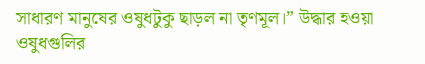সাধারণ মানুষের ওষুধটুকু ছাড়ল না তৃণমূল।” উদ্ধার হওয়া ওষুধগুলির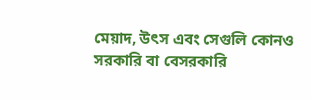মেয়াদ, উৎস এবং সেগুলি কোনও সরকারি বা বেসরকারি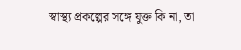স্বাস্থ্য প্রকল্পের সঙ্গে যুক্ত কি না, তা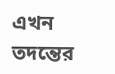এখন তদন্তের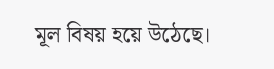মূল বিষয় হয়ে উঠেছে।